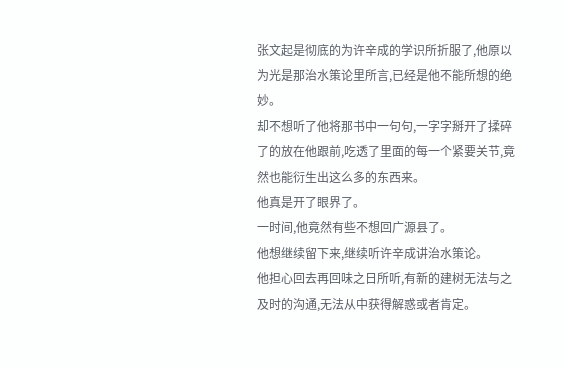张文起是彻底的为许辛成的学识所折服了,他原以为光是那治水策论里所言,已经是他不能所想的绝妙。
却不想听了他将那书中一句句,一字字掰开了揉碎了的放在他跟前,吃透了里面的每一个紧要关节,竟然也能衍生出这么多的东西来。
他真是开了眼界了。
一时间,他竟然有些不想回广源县了。
他想继续留下来,继续听许辛成讲治水策论。
他担心回去再回味之日所听,有新的建树无法与之及时的沟通,无法从中获得解惑或者肯定。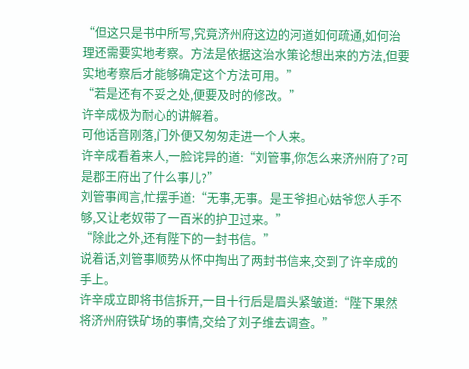“但这只是书中所写,究竟济州府这边的河道如何疏通,如何治理还需要实地考察。方法是依据这治水策论想出来的方法,但要实地考察后才能够确定这个方法可用。”
“若是还有不妥之处,便要及时的修改。”
许辛成极为耐心的讲解着。
可他话音刚落,门外便又匆匆走进一个人来。
许辛成看着来人,一脸诧异的道:“刘管事,你怎么来济州府了?可是郡王府出了什么事儿?”
刘管事闻言,忙摆手道:“无事,无事。是王爷担心姑爷您人手不够,又让老奴带了一百米的护卫过来。”
“除此之外,还有陛下的一封书信。”
说着话,刘管事顺势从怀中掏出了两封书信来,交到了许辛成的手上。
许辛成立即将书信拆开,一目十行后是眉头紧皱道:“陛下果然将济州府铁矿场的事情,交给了刘子维去调查。”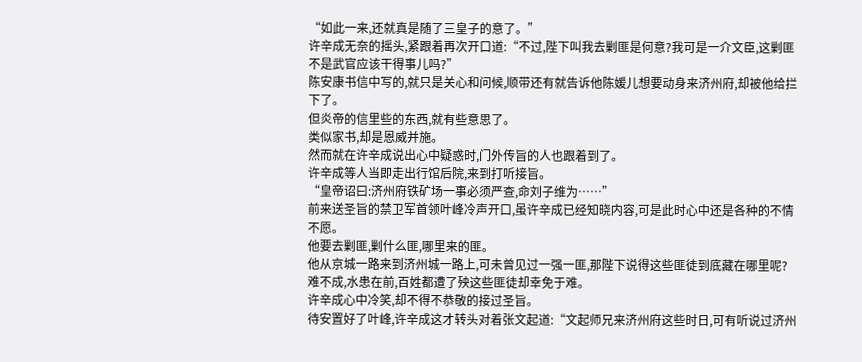“如此一来,还就真是随了三皇子的意了。”
许辛成无奈的摇头,紧跟着再次开口道:“不过,陛下叫我去剿匪是何意?我可是一介文臣,这剿匪不是武官应该干得事儿吗?”
陈安康书信中写的,就只是关心和问候,顺带还有就告诉他陈媛儿想要动身来济州府,却被他给拦下了。
但炎帝的信里些的东西,就有些意思了。
类似家书,却是恩威并施。
然而就在许辛成说出心中疑惑时,门外传旨的人也跟着到了。
许辛成等人当即走出行馆后院,来到打听接旨。
“皇帝诏曰:济州府铁矿场一事必须严查,命刘子维为……”
前来送圣旨的禁卫军首领叶峰冷声开口,虽许辛成已经知晓内容,可是此时心中还是各种的不情不愿。
他要去剿匪,剿什么匪,哪里来的匪。
他从京城一路来到济州城一路上,可未曾见过一强一匪,那陛下说得这些匪徒到底藏在哪里呢?
难不成,水患在前,百姓都遭了殃这些匪徒却幸免于难。
许辛成心中冷笑,却不得不恭敬的接过圣旨。
待安置好了叶峰,许辛成这才转头对着张文起道:“文起师兄来济州府这些时日,可有听说过济州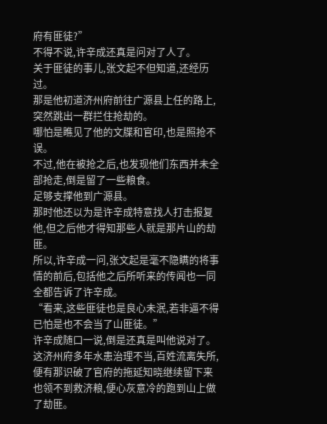府有匪徒?”
不得不说,许辛成还真是问对了人了。
关于匪徒的事儿,张文起不但知道,还经历过。
那是他初道济州府前往广源县上任的路上,突然跳出一群拦住抢劫的。
哪怕是瞧见了他的文牒和官印,也是照抢不误。
不过,他在被抢之后,也发现他们东西并未全部抢走,倒是留了一些粮食。
足够支撑他到广源县。
那时他还以为是许辛成特意找人打击报复他,但之后他才得知那些人就是那片山的劫匪。
所以,许辛成一问,张文起是毫不隐瞒的将事情的前后,包括他之后所听来的传闻也一同全都告诉了许辛成。
“看来,这些匪徒也是良心未泯,若非逼不得已怕是也不会当了山匪徒。”
许辛成随口一说,倒是还真是叫他说对了。
这济州府多年水患治理不当,百姓流离失所,便有那识破了官府的拖延知晓继续留下来也领不到救济粮,便心灰意冷的跑到山上做了劫匪。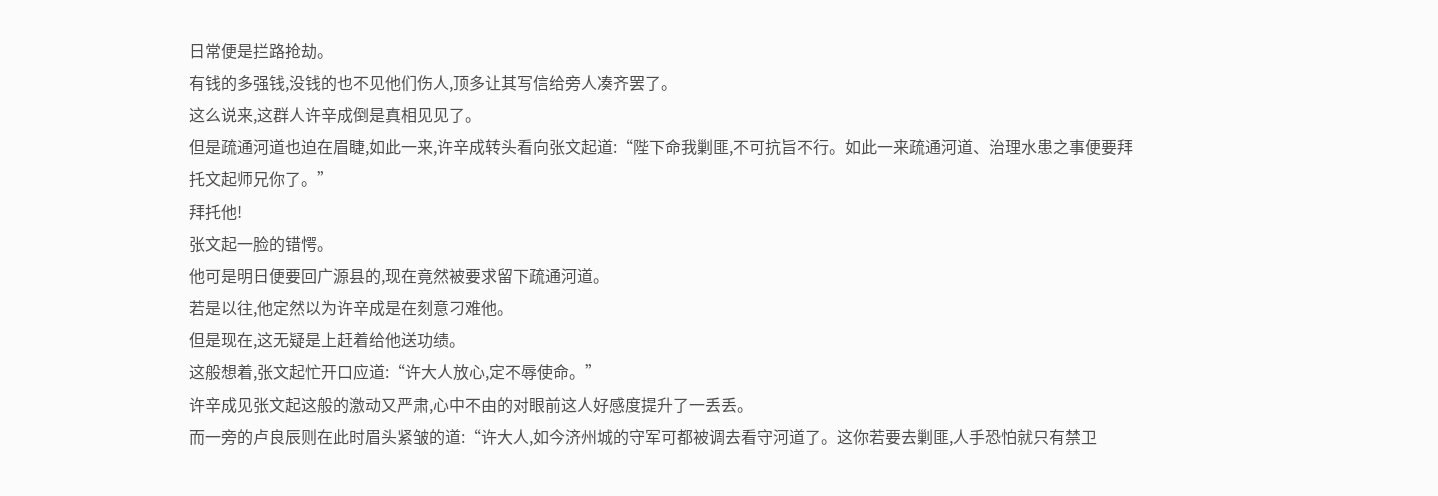日常便是拦路抢劫。
有钱的多强钱,没钱的也不见他们伤人,顶多让其写信给旁人凑齐罢了。
这么说来,这群人许辛成倒是真相见见了。
但是疏通河道也迫在眉睫,如此一来,许辛成转头看向张文起道:“陛下命我剿匪,不可抗旨不行。如此一来疏通河道、治理水患之事便要拜托文起师兄你了。”
拜托他!
张文起一脸的错愕。
他可是明日便要回广源县的,现在竟然被要求留下疏通河道。
若是以往,他定然以为许辛成是在刻意刁难他。
但是现在,这无疑是上赶着给他送功绩。
这般想着,张文起忙开口应道:“许大人放心,定不辱使命。”
许辛成见张文起这般的激动又严肃,心中不由的对眼前这人好感度提升了一丢丢。
而一旁的卢良辰则在此时眉头紧皱的道:“许大人,如今济州城的守军可都被调去看守河道了。这你若要去剿匪,人手恐怕就只有禁卫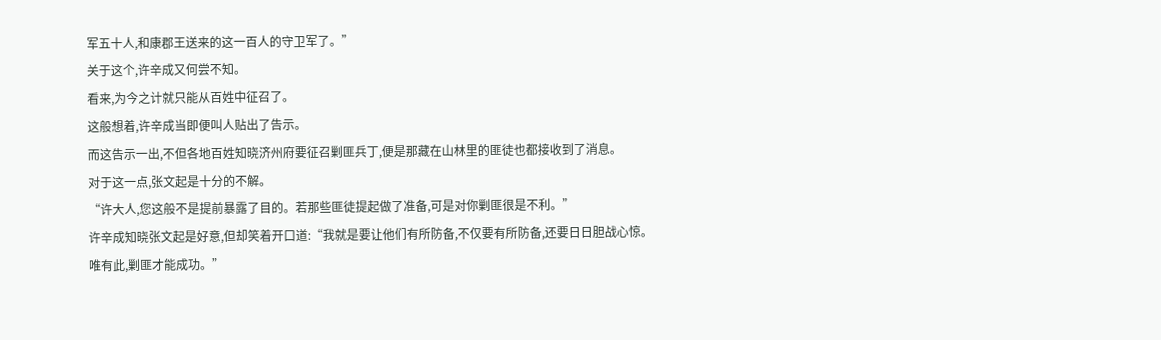军五十人,和康郡王送来的这一百人的守卫军了。”
关于这个,许辛成又何尝不知。
看来,为今之计就只能从百姓中征召了。
这般想着,许辛成当即便叫人贴出了告示。
而这告示一出,不但各地百姓知晓济州府要征召剿匪兵丁,便是那藏在山林里的匪徒也都接收到了消息。
对于这一点,张文起是十分的不解。
“许大人,您这般不是提前暴露了目的。若那些匪徒提起做了准备,可是对你剿匪很是不利。”
许辛成知晓张文起是好意,但却笑着开口道:“我就是要让他们有所防备,不仅要有所防备,还要日日胆战心惊。唯有此,剿匪才能成功。”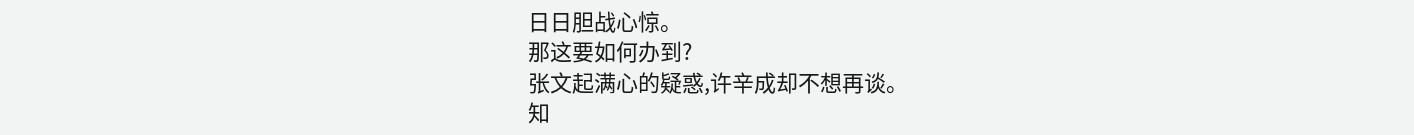日日胆战心惊。
那这要如何办到?
张文起满心的疑惑,许辛成却不想再谈。
知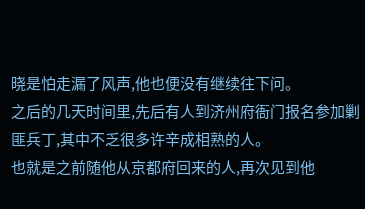晓是怕走漏了风声,他也便没有继续往下问。
之后的几天时间里,先后有人到济州府衙门报名参加剿匪兵丁,其中不乏很多许辛成相熟的人。
也就是之前随他从京都府回来的人,再次见到他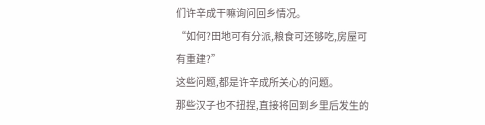们许辛成干嘛询问回乡情况。
“如何?田地可有分派,粮食可还够吃,房屋可有重建?”
这些问题,都是许辛成所关心的问题。
那些汉子也不扭捏,直接将回到乡里后发生的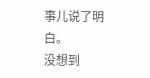事儿说了明白。
没想到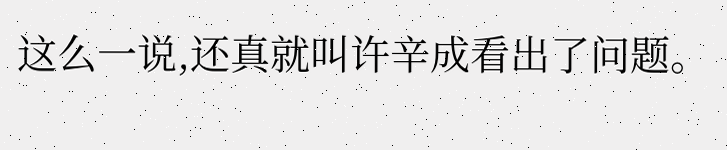这么一说,还真就叫许辛成看出了问题。